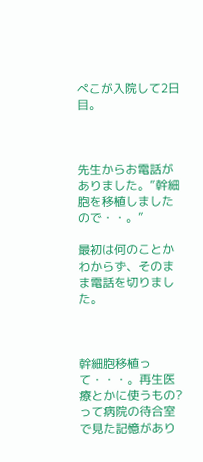ぺこが入院して2日目。



先生からお電話がありました。”幹細胞を移植しましたので・・。”

最初は何のことかわからず、そのまま電話を切りました。



幹細胞移植って・・・。再生医療とかに使うもの?って病院の待合室で見た記憶があり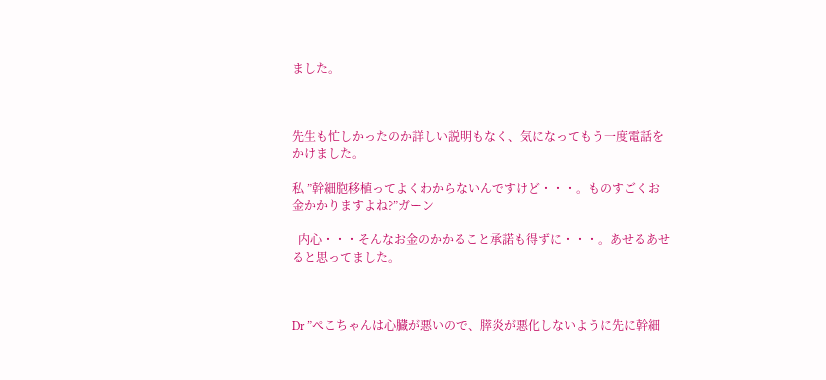ました。



先生も忙しかったのか詳しい説明もなく、気になってもう一度電話をかけました。

私 ”幹細胞移植ってよくわからないんですけど・・・。ものすごくお金かかりますよね?”ガーン

  内心・・・そんなお金のかかること承諾も得ずに・・・。あせるあせると思ってました。



Dr ”ぺこちゃんは心臓が悪いので、膵炎が悪化しないように先に幹細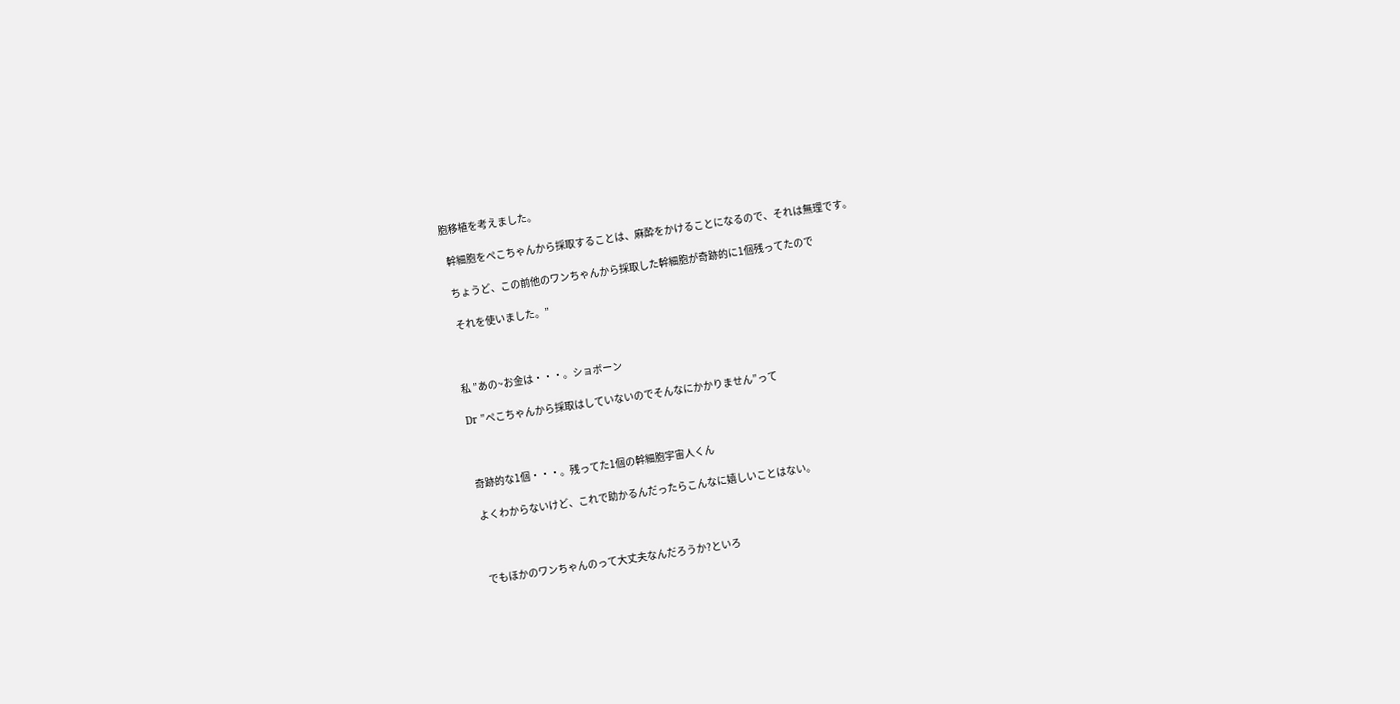胞移植を考えました。

  幹細胞をぺこちゃんから採取することは、麻酔をかけることになるので、それは無理です。

  ちょうど、この前他のワンちゃんから採取した幹細胞が奇跡的に1個残ってたので

  それを使いました。”



私 ”あの~お金は・・・。ショボーン

Dr ”ぺこちゃんから採取はしていないのでそんなにかかりません”って



奇跡的な1個・・・。残ってた1個の幹細胞宇宙人くん

よくわからないけど、これで助かるんだったらこんなに嬉しいことはない。



でもほかのワンちゃんのって大丈夫なんだろうか?といろ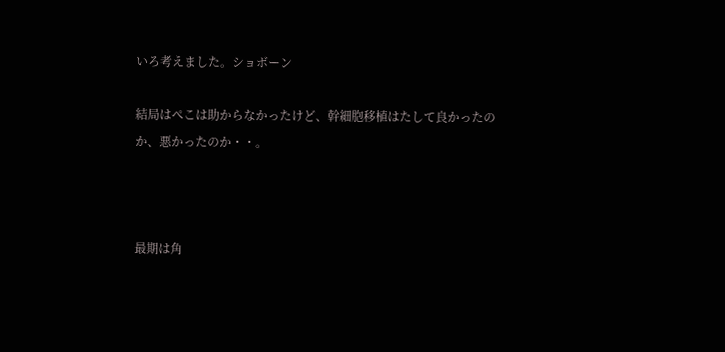いろ考えました。ショボーン

結局はぺこは助からなかったけど、幹細胞移植はたして良かったのか、悪かったのか・・。



最期は角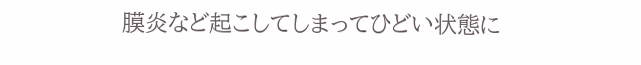膜炎など起こしてしまってひどい状態に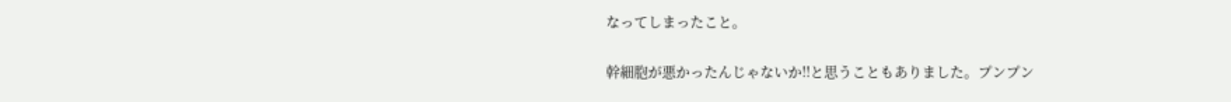なってしまったこと。

幹細胞が悪かったんじゃないか!!と思うこともありました。プンプン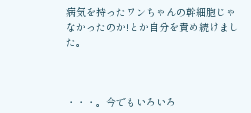病気を持ったワンちゃんの幹細胞じゃなかったのか!とか自分を責め続けました。



・・・。今でもいろいろ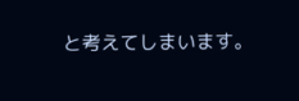と考えてしまいます。